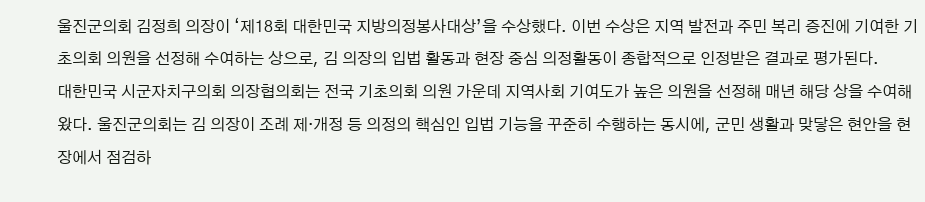울진군의회 김정희 의장이 ‘제18회 대한민국 지방의정봉사대상’을 수상했다. 이번 수상은 지역 발전과 주민 복리 증진에 기여한 기초의회 의원을 선정해 수여하는 상으로, 김 의장의 입법 활동과 현장 중심 의정활동이 종합적으로 인정받은 결과로 평가된다.
대한민국 시군자치구의회 의장협의회는 전국 기초의회 의원 가운데 지역사회 기여도가 높은 의원을 선정해 매년 해당 상을 수여해 왔다. 울진군의회는 김 의장이 조례 제·개정 등 의정의 핵심인 입법 기능을 꾸준히 수행하는 동시에, 군민 생활과 맞닿은 현안을 현장에서 점검하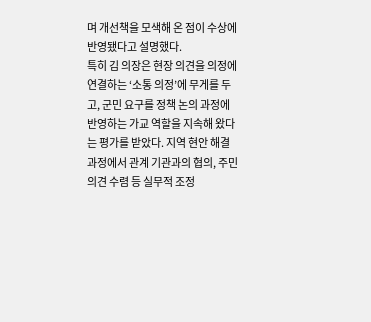며 개선책을 모색해 온 점이 수상에 반영됐다고 설명했다.
특히 김 의장은 현장 의견을 의정에 연결하는 ‘소통 의정’에 무게를 두고, 군민 요구를 정책 논의 과정에 반영하는 가교 역할을 지속해 왔다는 평가를 받았다. 지역 현안 해결 과정에서 관계 기관과의 협의, 주민 의견 수렴 등 실무적 조정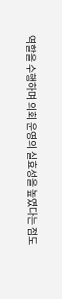역할을 수행하며 의회 운영의 실효성을 높였다는 점도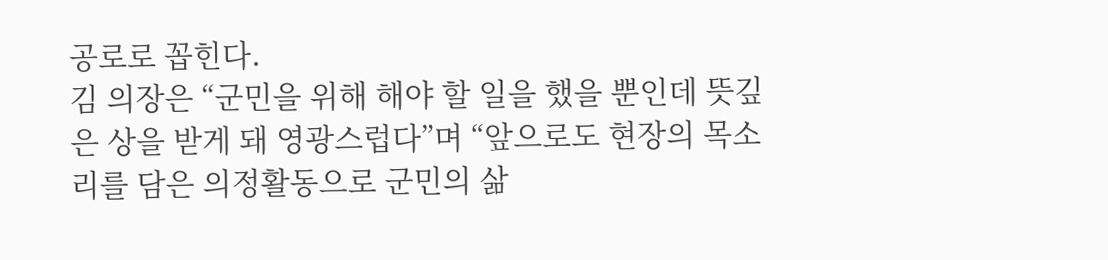공로로 꼽힌다.
김 의장은 “군민을 위해 해야 할 일을 했을 뿐인데 뜻깊은 상을 받게 돼 영광스럽다”며 “앞으로도 현장의 목소리를 담은 의정활동으로 군민의 삶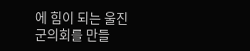에 힘이 되는 울진군의회를 만들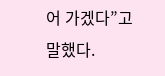어 가겠다”고 말했다.